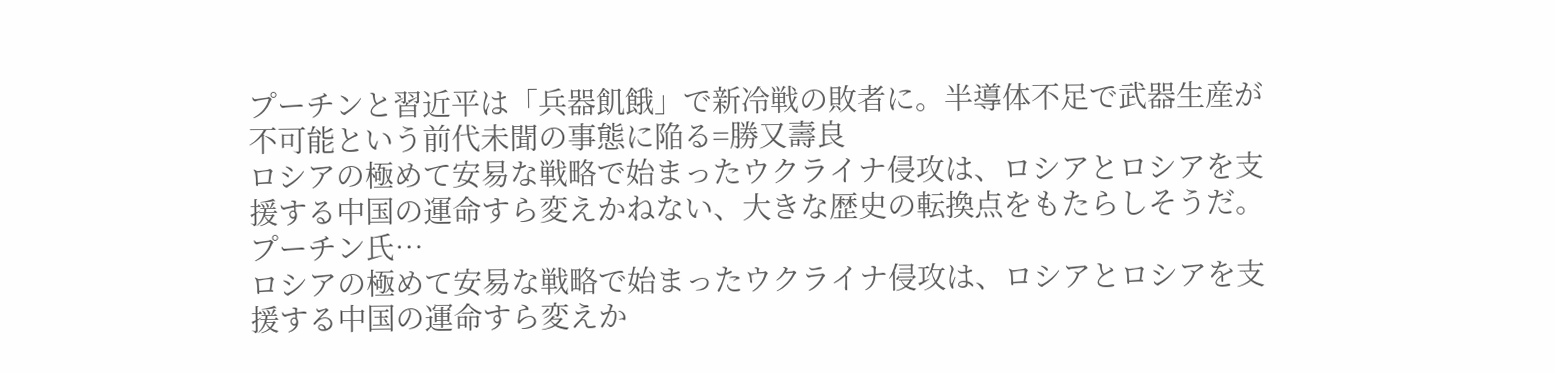プーチンと習近平は「兵器飢餓」で新冷戦の敗者に。半導体不足で武器生産が不可能という前代未聞の事態に陥る=勝又壽良
ロシアの極めて安易な戦略で始まったウクライナ侵攻は、ロシアとロシアを支援する中国の運命すら変えかねない、大きな歴史の転換点をもたらしそうだ。プーチン氏…
ロシアの極めて安易な戦略で始まったウクライナ侵攻は、ロシアとロシアを支援する中国の運命すら変えか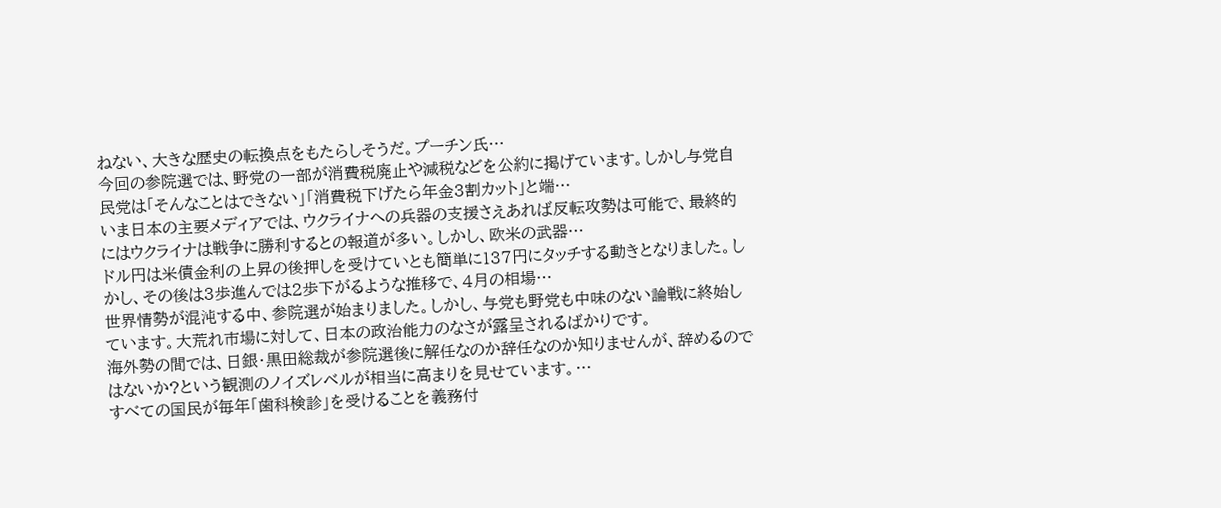ねない、大きな歴史の転換点をもたらしそうだ。プーチン氏…
今回の参院選では、野党の一部が消費税廃止や減税などを公約に掲げています。しかし与党自民党は「そんなことはできない」「消費税下げたら年金3割カット」と端…
いま日本の主要メディアでは、ウクライナへの兵器の支援さえあれば反転攻勢は可能で、最終的にはウクライナは戦争に勝利するとの報道が多い。しかし、欧米の武器…
ドル円は米債金利の上昇の後押しを受けていとも簡単に137円にタッチする動きとなりました。しかし、その後は3歩進んでは2歩下がるような推移で、4月の相場…
世界情勢が混沌する中、参院選が始まりました。しかし、与党も野党も中味のない論戦に終始しています。大荒れ市場に対して、日本の政治能力のなさが露呈されるばかりです。
海外勢の間では、日銀・黒田総裁が参院選後に解任なのか辞任なのか知りませんが、辞めるのではないか?という観測のノイズレベルが相当に高まりを見せています。…
すべての国民が毎年「歯科検診」を受けることを義務付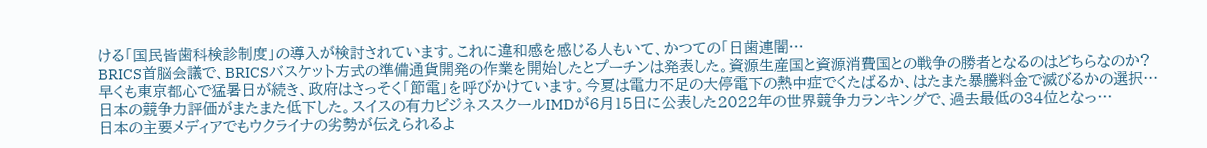ける「国民皆歯科検診制度」の導入が検討されています。これに違和感を感じる人もいて、かつての「日歯連闇…
BRICS首脳会議で、BRICSバスケット方式の準備通貨開発の作業を開始したとプーチンは発表した。資源生産国と資源消費国との戦争の勝者となるのはどちらなのか?
早くも東京都心で猛暑日が続き、政府はさっそく「節電」を呼びかけています。今夏は電力不足の大停電下の熱中症でくたばるか、はたまた暴騰料金で滅びるかの選択…
日本の競争力評価がまたまた低下した。スイスの有力ビジネススクールIMDが6月15日に公表した2022年の世界競争力ランキングで、過去最低の34位となっ…
日本の主要メディアでもウクライナの劣勢が伝えられるよ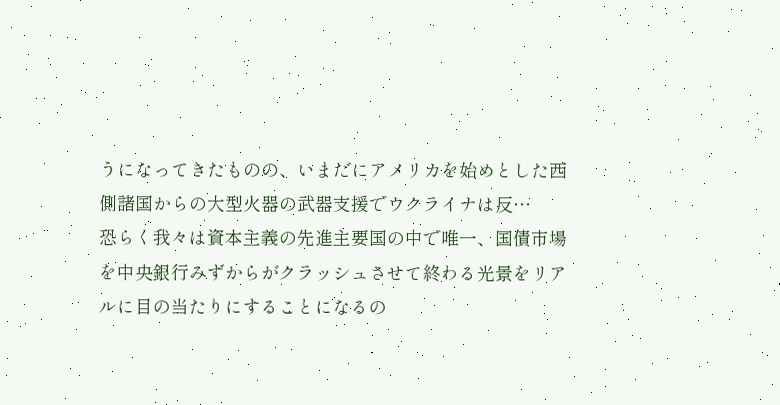うになってきたものの、いまだにアメリカを始めとした西側諸国からの大型火器の武器支援でウクライナは反…
恐らく我々は資本主義の先進主要国の中で唯一、国債市場を中央銀行みずからがクラッシュさせて終わる光景をリアルに目の当たりにすることになるの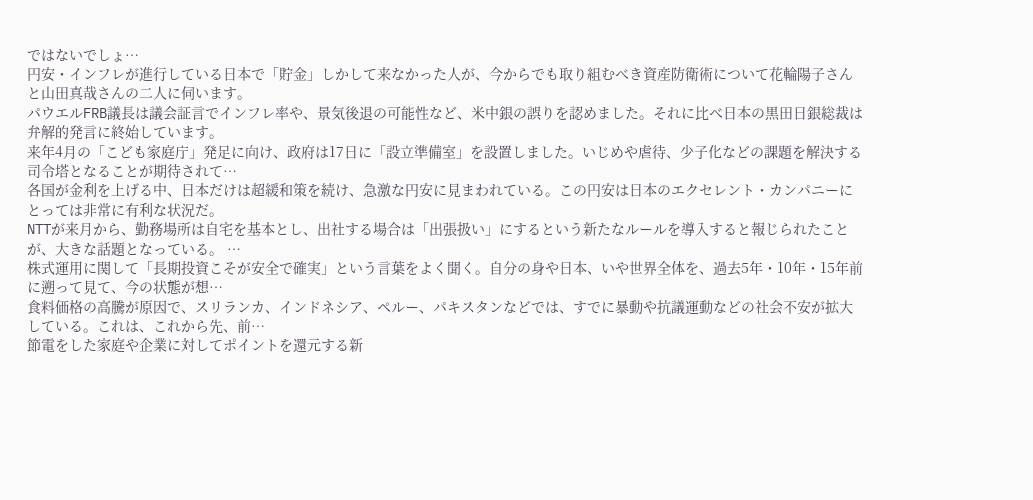ではないでしょ…
円安・インフレが進行している日本で「貯金」しかして来なかった人が、今からでも取り組むべき資産防衛術について花輪陽子さんと山田真哉さんの二人に伺います。
パウエルFRB議長は議会証言でインフレ率や、景気後退の可能性など、米中銀の誤りを認めました。それに比べ日本の黒田日銀総裁は弁解的発言に終始しています。
来年4月の「こども家庭庁」発足に向け、政府は17日に「設立準備室」を設置しました。いじめや虐待、少子化などの課題を解決する司令塔となることが期待されて…
各国が金利を上げる中、日本だけは超緩和策を続け、急激な円安に見まわれている。この円安は日本のエクセレント・カンパニーにとっては非常に有利な状況だ。
NTTが来月から、勤務場所は自宅を基本とし、出社する場合は「出張扱い」にするという新たなルールを導入すると報じられたことが、大きな話題となっている。 …
株式運用に関して「長期投資こそが安全で確実」という言葉をよく聞く。自分の身や日本、いや世界全体を、過去5年・10年・15年前に遡って見て、今の状態が想…
食料価格の高騰が原因で、スリランカ、インドネシア、ペルー、パキスタンなどでは、すでに暴動や抗議運動などの社会不安が拡大している。これは、これから先、前…
節電をした家庭や企業に対してポイントを還元する新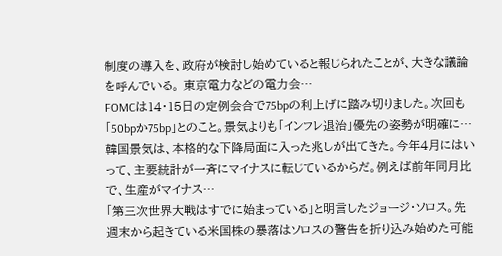制度の導入を、政府が検討し始めていると報じられたことが、大きな議論を呼んでいる。 東京電力などの電力会…
FOMCは14・15日の定例会合で75bpの利上げに踏み切りました。次回も「50bpか75bp」とのこと。景気よりも「インフレ退治」優先の姿勢が明確に…
韓国景気は、本格的な下降局面に入った兆しが出てきた。今年4月にはいって、主要統計が一斉にマイナスに転じているからだ。例えば前年同月比で、生産がマイナス…
「第三次世界大戦はすでに始まっている」と明言したジョージ・ソロス。先週末から起きている米国株の暴落はソロスの警告を折り込み始めた可能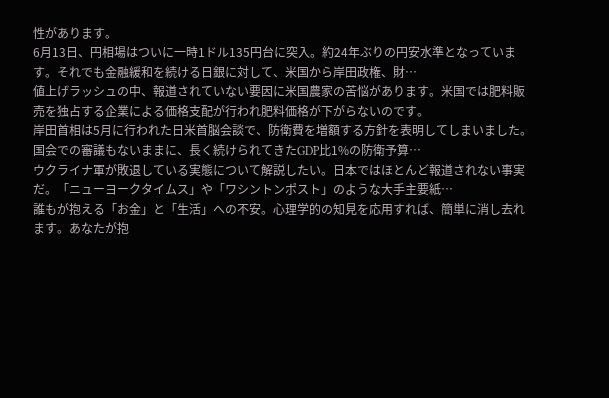性があります。
6月13日、円相場はついに一時1ドル135円台に突入。約24年ぶりの円安水準となっています。それでも金融緩和を続ける日銀に対して、米国から岸田政権、財…
値上げラッシュの中、報道されていない要因に米国農家の苦悩があります。米国では肥料販売を独占する企業による価格支配が行われ肥料価格が下がらないのです。
岸田首相は5月に行われた日米首脳会談で、防衛費を増額する方針を表明してしまいました。国会での審議もないままに、長く続けられてきたGDP比1%の防衛予算…
ウクライナ軍が敗退している実態について解説したい。日本ではほとんど報道されない事実だ。「ニューヨークタイムス」や「ワシントンポスト」のような大手主要紙…
誰もが抱える「お金」と「生活」への不安。心理学的の知見を応用すれば、簡単に消し去れます。あなたが抱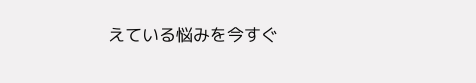えている悩みを今すぐ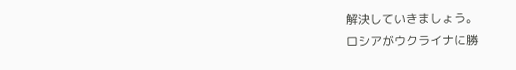解決していきましょう。
ロシアがウクライナに勝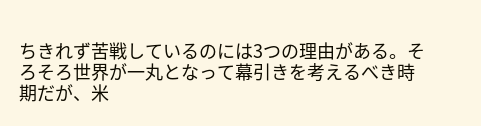ちきれず苦戦しているのには3つの理由がある。そろそろ世界が一丸となって幕引きを考えるべき時期だが、米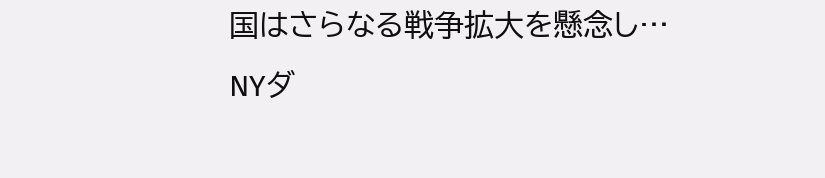国はさらなる戦争拡大を懸念し…
NYダ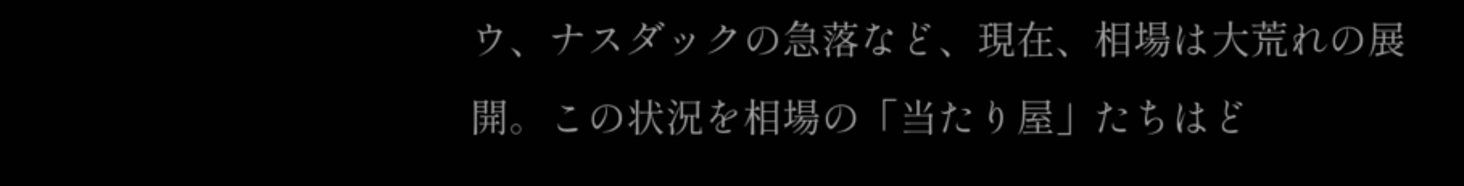ウ、ナスダックの急落など、現在、相場は大荒れの展開。この状況を相場の「当たり屋」たちはど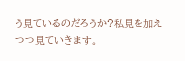う見ているのだろうか?私見を加えつつ見ていきます。